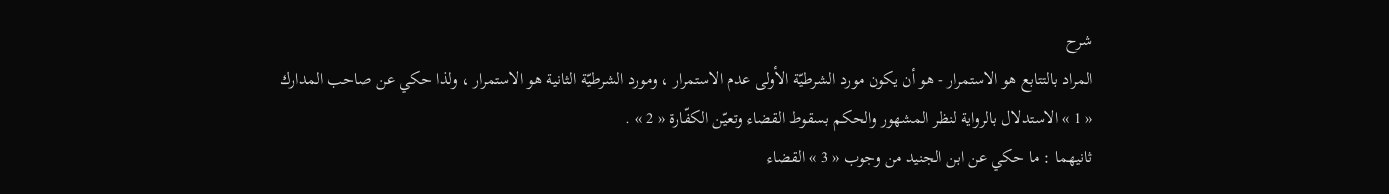شرح
المراد بالتتابع هو الاستمرار - هو أن يكون مورد الشرطيّة الأولى عدم الاستمرار ، ومورد الشرطيّة الثانية هو الاستمرار ، ولذا حكي عن صاحب المدارك « 1 » الاستدلال بالرواية لنظر المشهور والحكم بسقوط القضاء وتعيّن الكفّارة « 2 » .
ثانيهما : ما حكي عن ابن الجنيد من وجوب « 3 » القضاء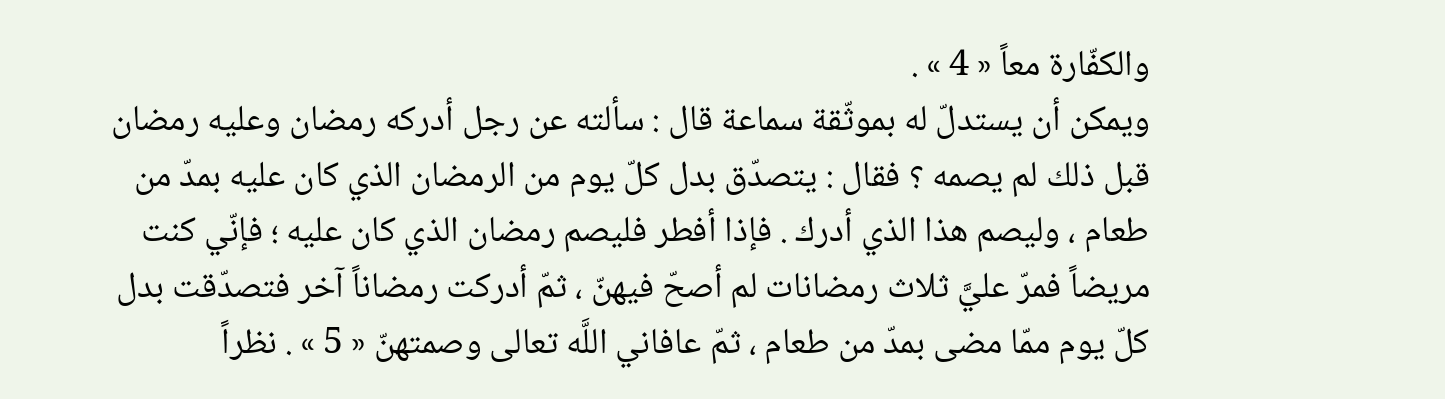والكفّارة معاً « 4 » .
ويمكن أن يستدلّ له بموثّقة سماعة قال : سألته عن رجل أدركه رمضان وعليه رمضان قبل ذلك لم يصمه ؟ فقال : يتصدّق بدل كلّ يوم من الرمضان الذي كان عليه بمدّ من طعام ، وليصم هذا الذي أدرك . فإذا أفطر فليصم رمضان الذي كان عليه ؛ فإنّي كنت مريضاً فمرّ عليَّ ثلاث رمضانات لم أصحّ فيهنّ ، ثمّ أدركت رمضاناً آخر فتصدّقت بدل كلّ يوم ممّا مضى بمدّ من طعام ، ثمّ عافاني اللَّه تعالى وصمتهنّ « 5 » . نظراً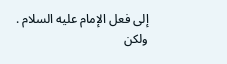إلى فعل الإمام عليه السلام .
ولكن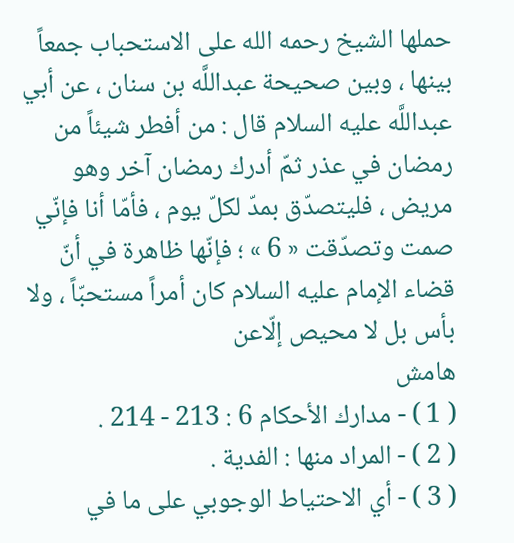حملها الشيخ رحمه الله على الاستحباب جمعاً بينها ، وبين صحيحة عبداللَّه بن سنان ، عن أبي عبداللَّه عليه السلام قال : من أفطر شيئاً من رمضان في عذر ثمّ أدرك رمضان آخر وهو مريض ، فليتصدّق بمدّ لكلّ يوم ، فأمّا أنا فإنّي صمت وتصدّقت « 6 » ؛ فإنّها ظاهرة في أنّ قضاء الإمام عليه السلام كان أمراً مستحبّاً ، ولا بأس بل لا محيص إلّاعن
هامش
( 1 ) - مدارك الأحكام 6 : 213 - 214 .
( 2 ) - المراد منها : الفدية .
( 3 ) - أي الاحتياط الوجوبي على ما في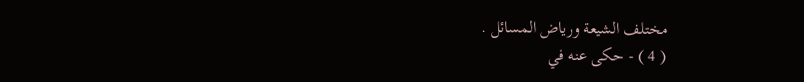مختلف الشيعة ورياض المسائل .
( 4 ) - حكى عنه في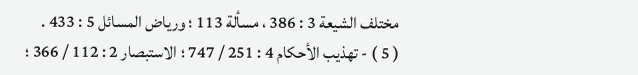مختلف الشيعة 3 : 386 ، مسألة 113 ؛ ورياض المسائل 5 : 433 .
( 5 ) - تهذيب الأحكام 4 : 251 / 747 ؛ الاستبصار 2 : 112 / 366 ؛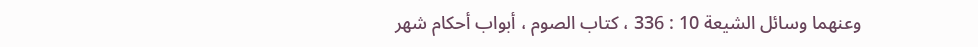وعنهما وسائل الشيعة 10 : 336 ، كتاب الصوم ، أبواب أحكام شهر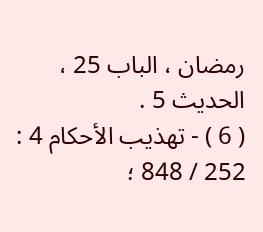رمضان ، الباب 25 ، الحديث 5 .
( 6 ) - تهذيب الأحكام 4 : 252 / 848 ؛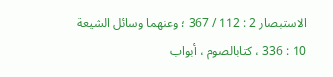الاستبصار 2 : 112 / 367 ؛ وعنهما وسائل الشيعة 10 : 336 ، كتابالصوم ، أبواب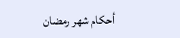أحكام شهر رمضان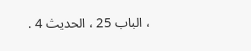، الباب 25 ، الحديث 4 .